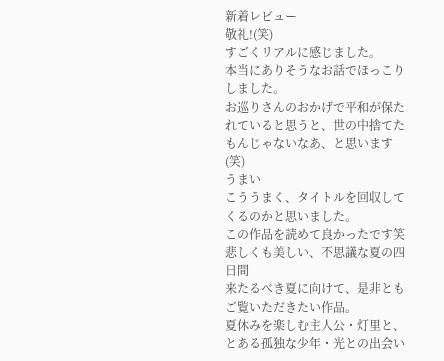新着レビュー
敬礼!(笑)
すごくリアルに感じました。
本当にありそうなお話でほっこりしました。
お巡りさんのおかげで平和が保たれていると思うと、世の中捨てたもんじゃないなあ、と思います(笑)
うまい
こううまく、タイトルを回収してくるのかと思いました。
この作品を読めて良かったです笑
悲しくも美しい、不思議な夏の四日間
来たるべき夏に向けて、是非ともご覧いただきたい作品。
夏休みを楽しむ主人公・灯里と、とある孤独な少年・光との出会い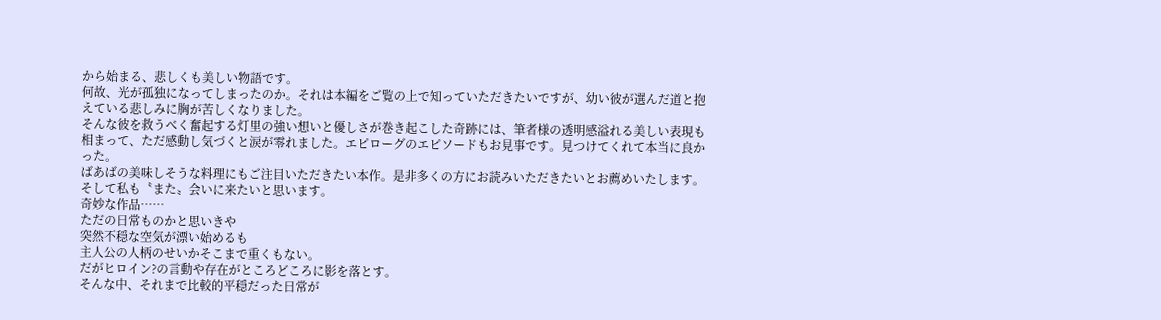から始まる、悲しくも美しい物語です。
何故、光が孤独になってしまったのか。それは本編をご覧の上で知っていただきたいですが、幼い彼が選んだ道と抱えている悲しみに胸が苦しくなりました。
そんな彼を救うべく奮起する灯里の強い想いと優しさが巻き起こした奇跡には、筆者様の透明感溢れる美しい表現も相まって、ただ感動し気づくと涙が零れました。エピローグのエピソードもお見事です。見つけてくれて本当に良かった。
ばあばの美味しそうな料理にもご注目いただきたい本作。是非多くの方にお読みいただきたいとお薦めいたします。
そして私も〝また〟会いに来たいと思います。
奇妙な作品……
ただの日常ものかと思いきや
突然不穏な空気が漂い始めるも
主人公の人柄のせいかそこまで重くもない。
だがヒロイン?の言動や存在がところどころに影を落とす。
そんな中、それまで比較的平穏だった日常が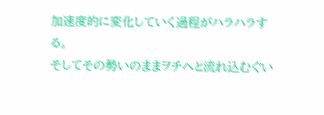加速度的に変化していく過程がハラハラする。
そしてその勢いのままヲチへと流れ込むぐい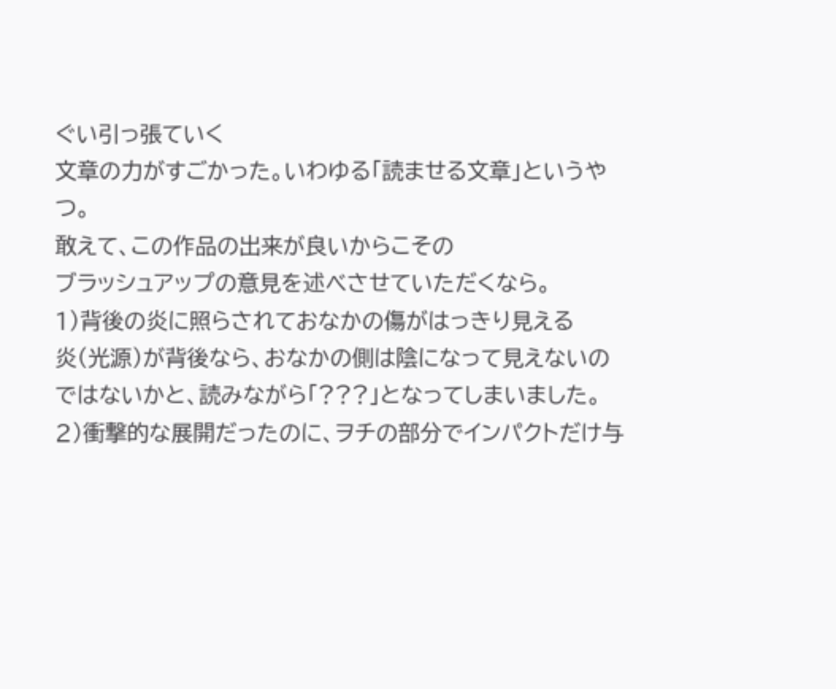ぐい引っ張ていく
文章の力がすごかった。いわゆる「読ませる文章」というやつ。
敢えて、この作品の出来が良いからこその
ブラッシュアップの意見を述べさせていただくなら。
1)背後の炎に照らされておなかの傷がはっきり見える
炎(光源)が背後なら、おなかの側は陰になって見えないのではないかと、読みながら「???」となってしまいました。
2)衝撃的な展開だったのに、ヲチの部分でインパクトだけ与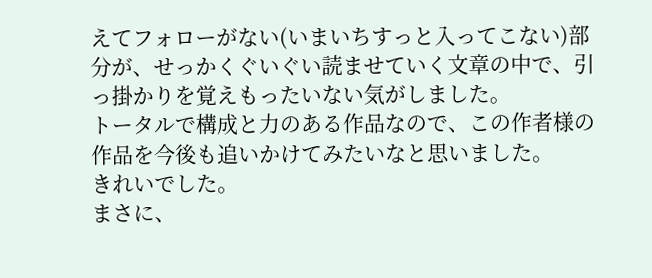えてフォローがない(いまいちすっと入ってこない)部分が、せっかくぐいぐい読ませていく文章の中で、引っ掛かりを覚えもったいない気がしました。
トータルで構成と力のある作品なので、この作者様の作品を今後も追いかけてみたいなと思いました。
きれいでした。
まさに、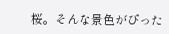桜。そんな景色がぴった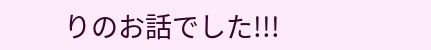りのお話でした!!!